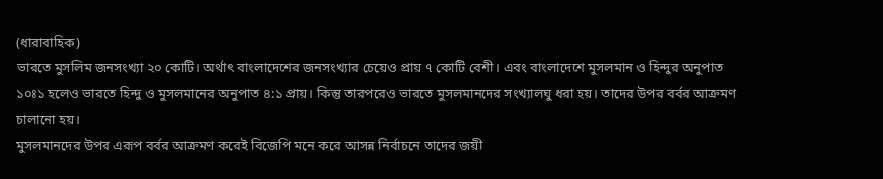(ধারাবাহিক)
ভারতে মুসলিম জনসংখ্যা ২০ কোটি। অর্থাৎ বাংলাদেশের জনসংখ্যার চেয়েও প্রায় ৭ কোটি বেশী। এবং বাংলাদেশে মুসলমান ও হিন্দুর অনুপাত ১০ঃ১ হলেও ভারতে হিন্দু ও মুসলমানের অনুপাত ৪:১ প্রায়। কিন্তু তারপরেও ভারতে মুসলমানদের সংখ্যালঘু ধরা হয়। তাদের উপর বর্বর আক্রমণ চালানো হয়।
মুসলমানদের উপর এরূপ বর্বর আক্রমণ করেই বিজেপি মনে করে আসন্ন নির্বাচনে তাদের জয়ী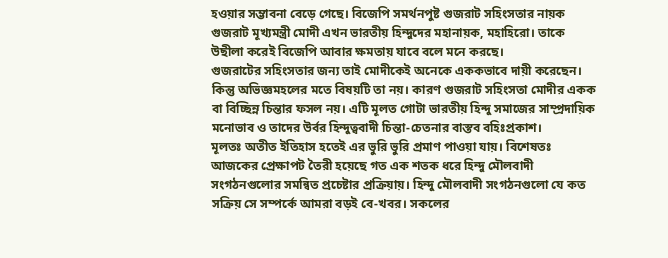হওয়ার সম্ভাবনা বেড়ে গেছে। বিজেপি সমর্থনপুষ্ট গুজরাট সহিংসতার নায়ক গুজরাট মূখ্যমন্ত্রী মোদী এখন ভারতীয় হিন্দুদের মহানায়ক, মহাহিরো। তাকে উছীলা করেই বিজেপি আবার ক্ষমতায় যাবে বলে মনে করছে।
গুজরাটের সহিংসতার জন্য তাই মোদীকেই অনেকে এককভাবে দায়ী করেছেন। কিন্তু অভিজ্ঞমহলের মতে বিষয়টি তা নয়। কারণ গুজরাট সহিংসতা মোদীর একক বা বিচ্ছিন্ন চিন্তার ফসল নয়। এটি মূলত গোটা ভারতীয় হিন্দু সমাজের সাম্প্রদায়িক মনোভাব ও তাদের উর্বর হিন্দুত্ববাদী চিন্তা-চেতনার বাস্তব বহিঃপ্রকাশ।
মূলতঃ অতীত ইতিহাস হতেই এর ভুরি ভুরি প্রমাণ পাওয়া যায়। বিশেষতঃ আজকের প্রেক্ষাপট তৈরী হয়েছে গত এক শতক ধরে হিন্দু মৌলবাদী সংগঠনগুলোর সমন্বিত প্রচেষ্টার প্রক্রিয়ায়। হিন্দু মৌলবাদী সংগঠনগুলো যে কত সক্রিয় সে সম্পর্কে আমরা বড়ই বে-খবর। সকলের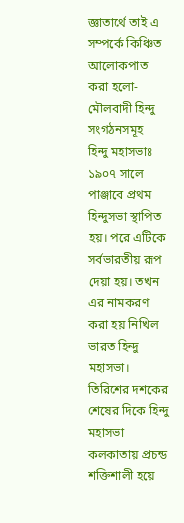জ্ঞাতার্থে তাই এ সম্পর্কে কিঞ্চিত আলোকপাত করা হলো-
মৌলবাদী হিন্দু সংগঠনসমূহ
হিন্দু মহাসভাঃ ১৯০৭ সালে পাঞ্জাবে প্রথম হিন্দুসভা স্থাপিত হয়। পরে এটিকে সর্বভারতীয় রূপ দেয়া হয়। তখন এর নামকরণ করা হয় নিখিল ভারত হিন্দু মহাসভা। তিরিশের দশকের শেষের দিকে হিন্দু মহাসভা কলকাতায় প্রচন্ড শক্তিশালী হয়ে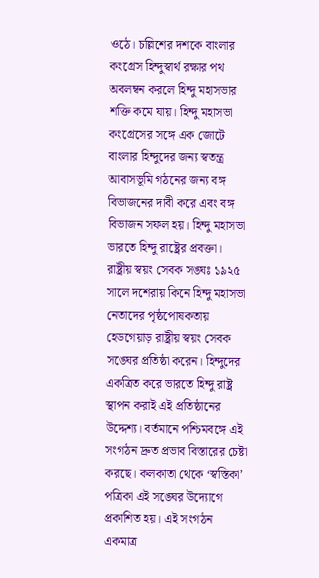ওঠে। চল্লিশের দশকে বাংলার কংগ্রেস হিন্দুস্বার্থ রক্ষার পথ অবলম্বন করলে হিন্দু মহাসভার শক্তি কমে যায়। হিন্দু মহাসভা কংগ্রেসের সঙ্গে এক জোটে বাংলার হিন্দুদের জন্য স্বতন্ত্র আবাসভূমি গঠনের জন্য বঙ্গ বিভাজনের দাবী করে এবং বঙ্গ বিভাজন সফল হয়। হিন্দু মহাসভা ভারতে হিন্দু রাষ্ট্রের প্রবক্তা।
রাষ্ট্রীয় স্বয়ং সেবক সঙ্ঘঃ ১৯২৫ সালে দশেরায় কিনে হিন্দু মহাসভা নেতাদের পৃষ্ঠপোষকতায় হেডগেয়াড় রাষ্ট্রীয় স্বয়ং সেবক সঙ্ঘের প্রতিষ্ঠা করেন। হিন্দুদের একত্রিত করে ভারতে হিন্দু রাষ্ট্র স্থাপন করাই এই প্রতিষ্ঠানের উদ্দেশ্য। বর্তমানে পশ্চিমবঙ্গে এই সংগঠন দ্রুত প্রভাব বিস্তারের চেষ্টা করছে। কলকাতা থেকে ‘স্বস্তিকা’ পত্রিকা এই সঙ্ঘের উদ্যোগে প্রকাশিত হয়। এই সংগঠন একমাত্র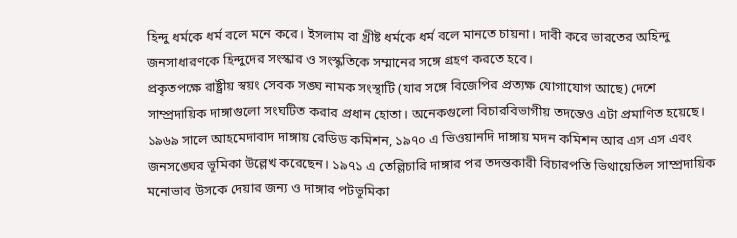হিন্দু ধর্মকে ধর্ম বলে মনে করে। ইসলাম বা খ্রীষ্ট ধর্মকে ধর্ম বলে মানতে চায়না। দাবী করে ভারতের অহিন্দু জনসাধারণকে হিন্দুদের সংস্কার ও সংস্কৃতিকে সম্মানের সঙ্গে গ্রহণ করতে হবে।
প্রকৃতপক্ষে রাষ্ট্রীয় স্বয়ং সেবক সঙ্ঘ নামক সংস্থাটি (যার সঙ্গে বিজেপির প্রত্যক্ষ যোগাযোগ আছে) দেশে সাম্প্রদায়িক দাঙ্গাগুলো সংঘটিত করার প্রধান হোতা। অনেকগুলো বিচারবিভাগীয় তদন্তেও এটা প্রমাণিত হয়েছে।
১৯৬৯ সালে আহমেদাবাদ দাঙ্গায় রেডিড কমিশন, ১৯৭০ এ ভিওয়ানদি দাঙ্গায় মদন কমিশন আর এস এস এবং জনসঙ্ঘের ভূমিকা উল্লেখ করেছেন। ১৯৭১ এ তেল্লিচারি দাঙ্গার পর তদন্তকারী বিচারপতি ভিথায়েতিল সাম্প্রদায়িক মনোভাব উসকে দেয়ার জন্য ও দাঙ্গার পটভূমিকা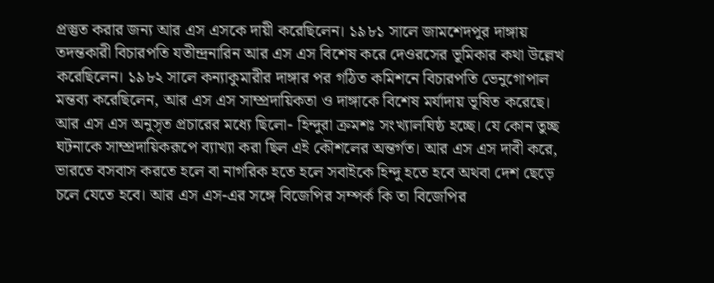প্রস্তুত করার জন্য আর এস এসকে দায়ী করেছিলেন। ১৯৮১ সালে জামশেদপুর দাঙ্গায় তদন্তকারী বিচারপতি যতীন্দ্রনারিন আর এস এস বিশেষ করে দেওরসের ভূমিকার কথা উল্লেখ করেছিলেন। ১৯৮২ সালে কন্যাকুমারীর দাঙ্গার পর গঠিত কমিশনে বিচারপতি ভেনুগোপাল মন্তব্য করেছিলেন, আর এস এস সাম্প্রদায়িকতা ও দাঙ্গাকে বিশেষ মর্যাদায় ভূষিত করেছে। আর এস এস অনুসৃত প্রচারের মধ্যে ছিলো- হিন্দুরা ক্রমশঃ সংখ্যালঘিষ্ঠ হচ্ছে। যে কোন তুচ্ছ ঘটনাকে সাম্প্রদায়িকরূপে ব্যাখ্যা করা ছিল এই কৌশলের অন্তর্গত। আর এস এস দাবী করে, ভারতে বসবাস করতে হলে বা নাগরিক হতে হলে সবাইকে হিন্দু হতে হবে অথবা দেশ ছেড়ে চলে যেতে হবে। আর এস এস-এর সঙ্গে বিজেপির সম্পর্ক কি তা বিজেপির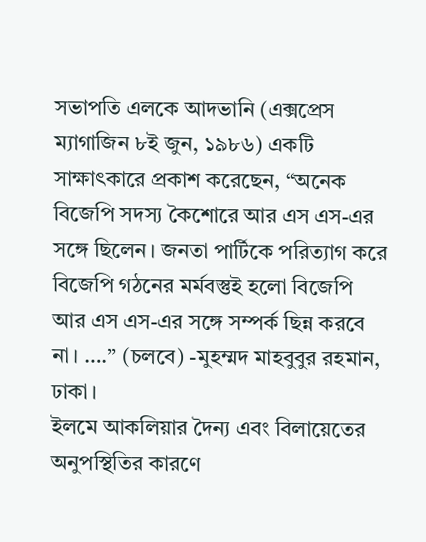সভাপতি এলকে আদভানি (এক্সপ্রেস ম্যাগাজিন ৮ই জুন, ১৯৮৬) একটি সাক্ষাৎকারে প্রকাশ করেছেন, “অনেক বিজেপি সদস্য কৈশোরে আর এস এস-এর সঙ্গে ছিলেন। জনতা পার্টিকে পরিত্যাগ করে বিজেপি গঠনের মর্মবস্তুই হলো বিজেপি আর এস এস-এর সঙ্গে সম্পর্ক ছিন্ন করবে না। ….” (চলবে) -মুহম্মদ মাহবুবুর রহমান, ঢাকা।
ইলমে আকলিয়ার দৈন্য এবং বিলায়েতের অনুপস্থিতির কারণে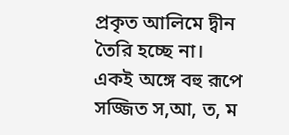প্রকৃত আলিমে দ্বীন তৈরি হচ্ছে না।
একই অঙ্গে বহু রূপে সজ্জিত স,আ, ত, ম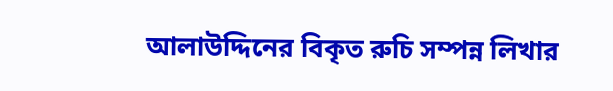আলাউদ্দিনের বিকৃত রুচি সম্পন্ন লিখার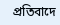প্রতিবাদে